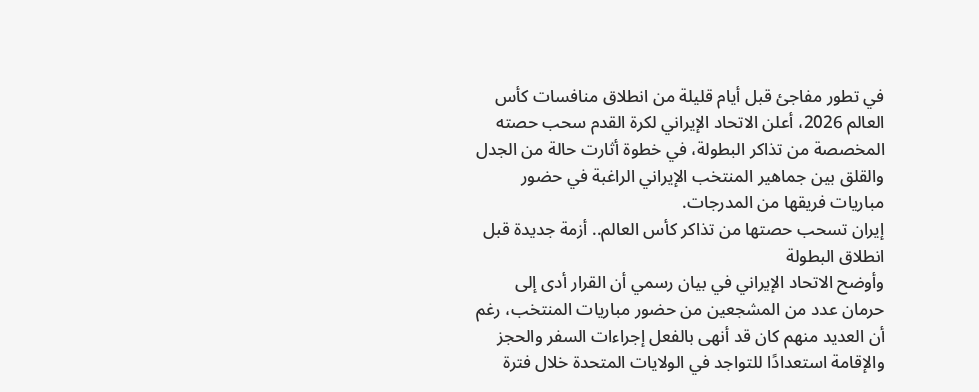في تطور مفاجئ قبل أيام قليلة من انطلاق منافسات كأس العالم 2026، أعلن الاتحاد الإيراني لكرة القدم سحب حصته المخصصة من تذاكر البطولة، في خطوة أثارت حالة من الجدل والقلق بين جماهير المنتخب الإيراني الراغبة في حضور مباريات فريقها من المدرجات.
إيران تسحب حصتها من تذاكر كأس العالم.. أزمة جديدة قبل انطلاق البطولة
وأوضح الاتحاد الإيراني في بيان رسمي أن القرار أدى إلى حرمان عدد من المشجعين من حضور مباريات المنتخب، رغم أن العديد منهم كان قد أنهى بالفعل إجراءات السفر والحجز والإقامة استعدادًا للتواجد في الولايات المتحدة خلال فترة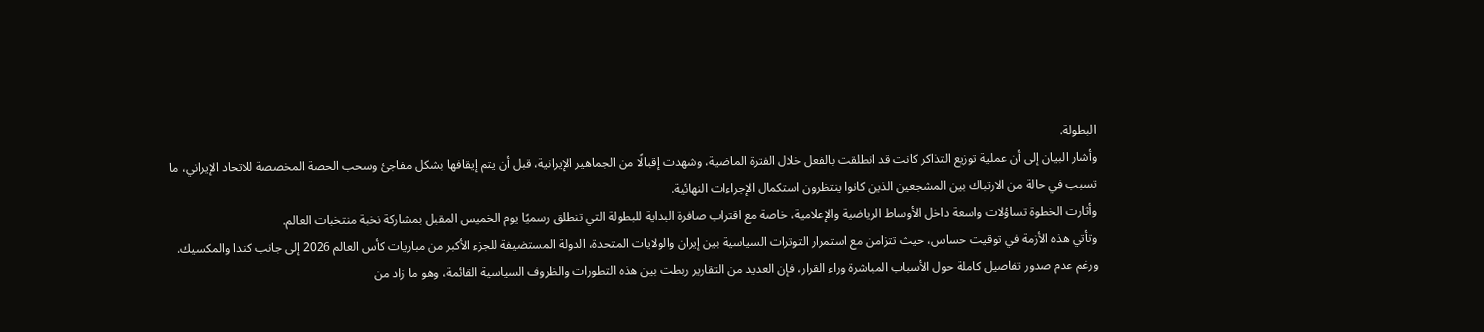البطولة.
وأشار البيان إلى أن عملية توزيع التذاكر كانت قد انطلقت بالفعل خلال الفترة الماضية، وشهدت إقبالًا من الجماهير الإيرانية، قبل أن يتم إيقافها بشكل مفاجئ وسحب الحصة المخصصة للاتحاد الإيراني، ما تسبب في حالة من الارتباك بين المشجعين الذين كانوا ينتظرون استكمال الإجراءات النهائية.
وأثارت الخطوة تساؤلات واسعة داخل الأوساط الرياضية والإعلامية، خاصة مع اقتراب صافرة البداية للبطولة التي تنطلق رسميًا يوم الخميس المقبل بمشاركة نخبة منتخبات العالم.
وتأتي هذه الأزمة في توقيت حساس، حيث تتزامن مع استمرار التوترات السياسية بين إيران والولايات المتحدة، الدولة المستضيفة للجزء الأكبر من مباريات كأس العالم 2026 إلى جانب كندا والمكسيك.
ورغم عدم صدور تفاصيل كاملة حول الأسباب المباشرة وراء القرار، فإن العديد من التقارير ربطت بين هذه التطورات والظروف السياسية القائمة، وهو ما زاد من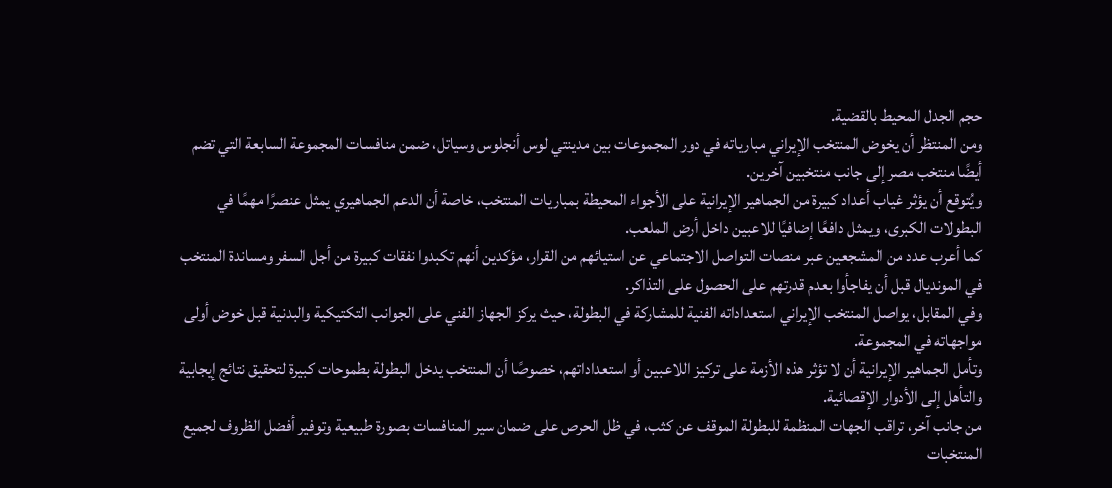حجم الجدل المحيط بالقضية.
ومن المنتظر أن يخوض المنتخب الإيراني مبارياته في دور المجموعات بين مدينتي لوس أنجلوس وسياتل، ضمن منافسات المجموعة السابعة التي تضم أيضًا منتخب مصر إلى جانب منتخبين آخرين.
ويُتوقع أن يؤثر غياب أعداد كبيرة من الجماهير الإيرانية على الأجواء المحيطة بمباريات المنتخب، خاصة أن الدعم الجماهيري يمثل عنصرًا مهمًا في البطولات الكبرى، ويمثل دافعًا إضافيًا للاعبين داخل أرض الملعب.
كما أعرب عدد من المشجعين عبر منصات التواصل الاجتماعي عن استيائهم من القرار، مؤكدين أنهم تكبدوا نفقات كبيرة من أجل السفر ومساندة المنتخب في المونديال قبل أن يفاجأوا بعدم قدرتهم على الحصول على التذاكر.
وفي المقابل، يواصل المنتخب الإيراني استعداداته الفنية للمشاركة في البطولة، حيث يركز الجهاز الفني على الجوانب التكتيكية والبدنية قبل خوض أولى مواجهاته في المجموعة.
وتأمل الجماهير الإيرانية أن لا تؤثر هذه الأزمة على تركيز اللاعبين أو استعداداتهم، خصوصًا أن المنتخب يدخل البطولة بطموحات كبيرة لتحقيق نتائج إيجابية والتأهل إلى الأدوار الإقصائية.
من جانب آخر، تراقب الجهات المنظمة للبطولة الموقف عن كثب، في ظل الحرص على ضمان سير المنافسات بصورة طبيعية وتوفير أفضل الظروف لجميع المنتخبات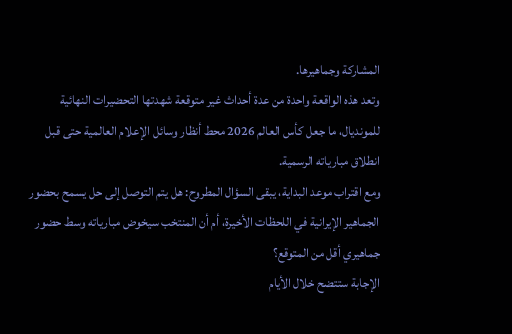المشاركة وجماهيرها.
وتعد هذه الواقعة واحدة من عدة أحداث غير متوقعة شهدتها التحضيرات النهائية للمونديال، ما جعل كأس العالم 2026 محط أنظار وسائل الإعلام العالمية حتى قبل انطلاق مبارياته الرسمية.
ومع اقتراب موعد البداية، يبقى السؤال المطروح: هل يتم التوصل إلى حل يسمح بحضور الجماهير الإيرانية في اللحظات الأخيرة، أم أن المنتخب سيخوض مبارياته وسط حضور جماهيري أقل من المتوقع؟
الإجابة ستتضح خلال الأيام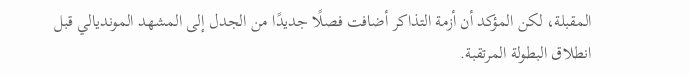المقبلة، لكن المؤكد أن أزمة التذاكر أضافت فصلًا جديدًا من الجدل إلى المشهد المونديالي قبل انطلاق البطولة المرتقبة.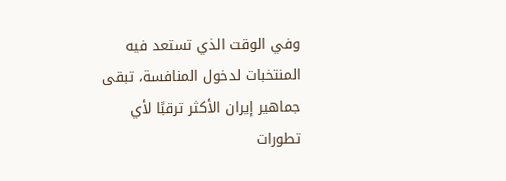وفي الوقت الذي تستعد فيه المنتخبات لدخول المنافسة، تبقى جماهير إيران الأكثر ترقبًا لأي تطورات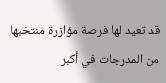قد تعيد لها فرصة مؤازرة منتخبها من المدرجات في أكبر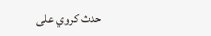حدث كروي على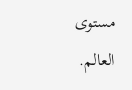مستوى العالم.